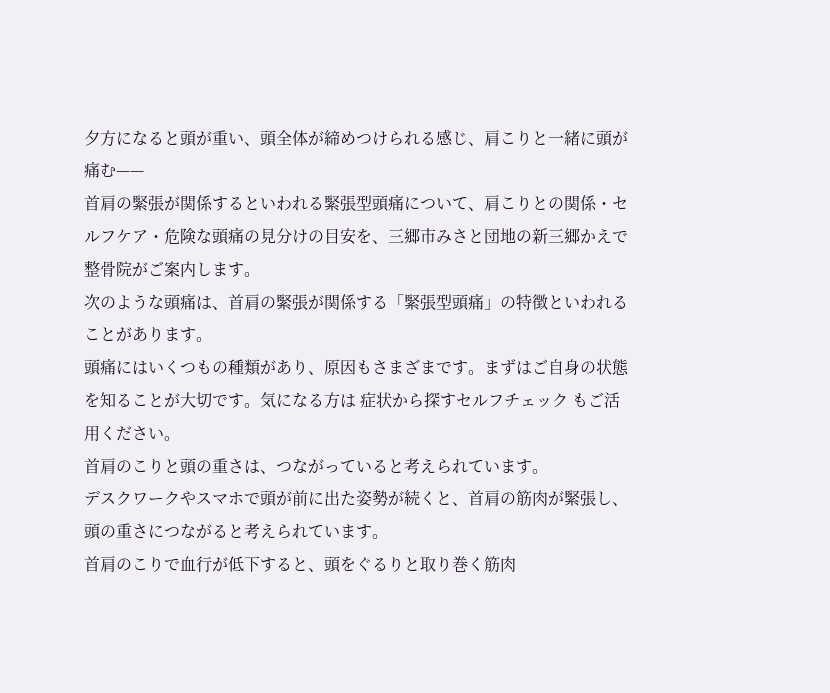夕方になると頭が重い、頭全体が締めつけられる感じ、肩こりと一緒に頭が痛む——
首肩の緊張が関係するといわれる緊張型頭痛について、肩こりとの関係・セルフケア・危険な頭痛の見分けの目安を、三郷市みさと団地の新三郷かえで整骨院がご案内します。
次のような頭痛は、首肩の緊張が関係する「緊張型頭痛」の特徴といわれることがあります。
頭痛にはいくつもの種類があり、原因もさまざまです。まずはご自身の状態を知ることが大切です。気になる方は 症状から探すセルフチェック もご活用ください。
首肩のこりと頭の重さは、つながっていると考えられています。
デスクワークやスマホで頭が前に出た姿勢が続くと、首肩の筋肉が緊張し、頭の重さにつながると考えられています。
首肩のこりで血行が低下すると、頭をぐるりと取り巻く筋肉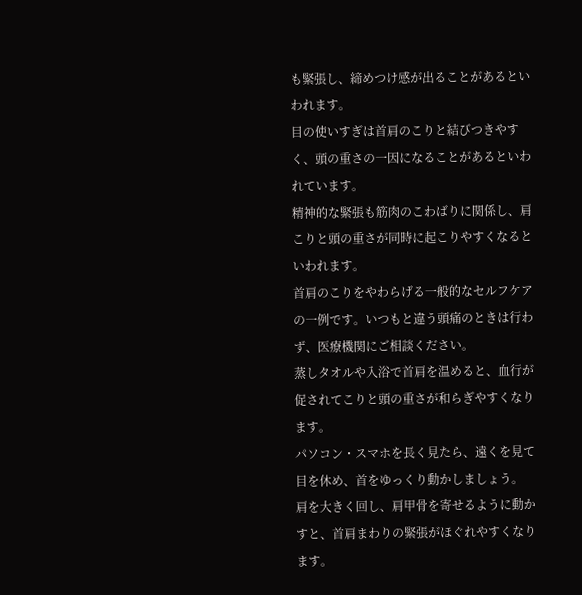も緊張し、締めつけ感が出ることがあるといわれます。
目の使いすぎは首肩のこりと結びつきやすく、頭の重さの一因になることがあるといわれています。
精神的な緊張も筋肉のこわばりに関係し、肩こりと頭の重さが同時に起こりやすくなるといわれます。
首肩のこりをやわらげる一般的なセルフケアの一例です。いつもと違う頭痛のときは行わず、医療機関にご相談ください。
蒸しタオルや入浴で首肩を温めると、血行が促されてこりと頭の重さが和らぎやすくなります。
パソコン・スマホを長く見たら、遠くを見て目を休め、首をゆっくり動かしましょう。
肩を大きく回し、肩甲骨を寄せるように動かすと、首肩まわりの緊張がほぐれやすくなります。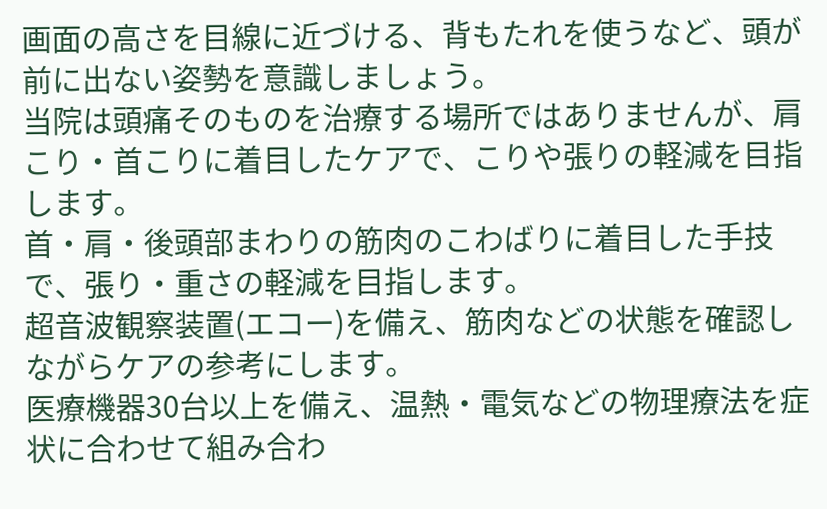画面の高さを目線に近づける、背もたれを使うなど、頭が前に出ない姿勢を意識しましょう。
当院は頭痛そのものを治療する場所ではありませんが、肩こり・首こりに着目したケアで、こりや張りの軽減を目指します。
首・肩・後頭部まわりの筋肉のこわばりに着目した手技で、張り・重さの軽減を目指します。
超音波観察装置(エコー)を備え、筋肉などの状態を確認しながらケアの参考にします。
医療機器30台以上を備え、温熱・電気などの物理療法を症状に合わせて組み合わ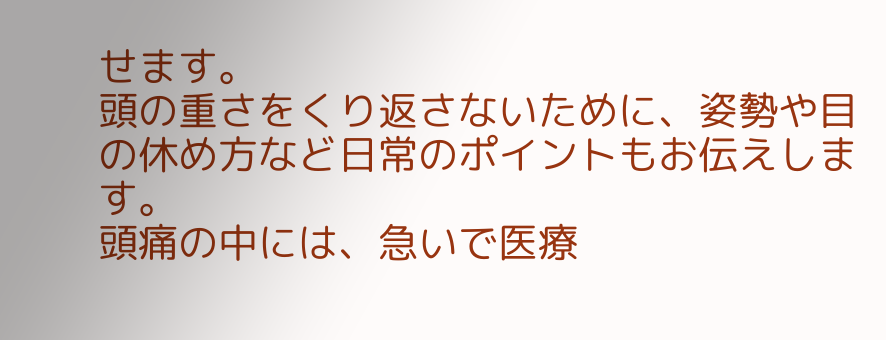せます。
頭の重さをくり返さないために、姿勢や目の休め方など日常のポイントもお伝えします。
頭痛の中には、急いで医療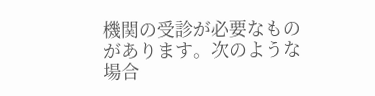機関の受診が必要なものがあります。次のような場合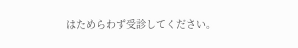はためらわず受診してください。